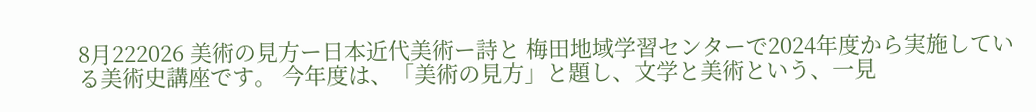8月222026 美術の見方ー日本近代美術ー詩と 梅田地域学習センターで2024年度から実施している美術史講座です。 今年度は、「美術の見方」と題し、文学と美術という、一見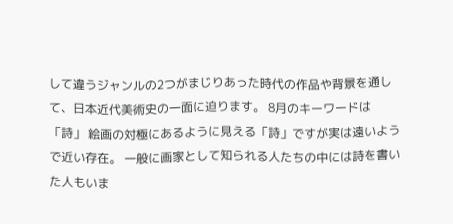して違うジャンルの2つがまじりあった時代の作品や背景を通して、日本近代美術史の一面に迫ります。 8月のキーワードは「詩」 絵画の対極にあるように見える「詩」ですが実は遠いようで近い存在。 一般に画家として知られる人たちの中には詩を書いた人もいま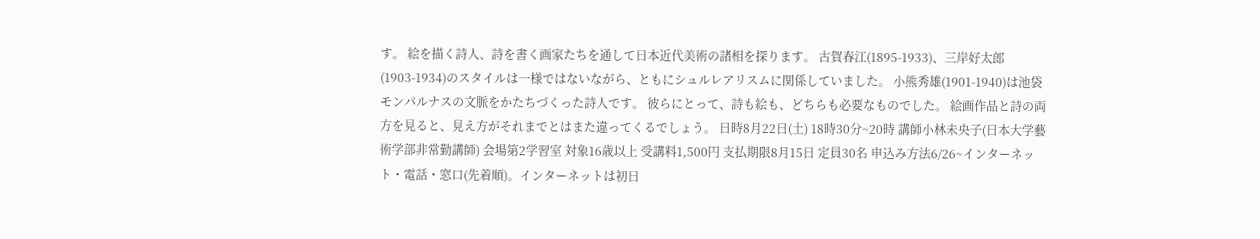す。 絵を描く詩人、詩を書く画家たちを通して日本近代美術の諸相を探ります。 古賀春江(1895-1933)、三岸好太郎(1903-1934)のスタイルは一様ではないながら、ともにシュルレアリスムに関係していました。 小熊秀雄(1901-1940)は池袋モンパルナスの文脈をかたちづくった詩人です。 彼らにとって、詩も絵も、どちらも必要なものでした。 絵画作品と詩の両方を見ると、見え方がそれまでとはまた違ってくるでしょう。 日時8月22日(土) 18時30分~20時 講師小林未央子(日本大学藝術学部非常勤講師) 会場第2学習室 対象16歳以上 受講料1,500円 支払期限8月15日 定員30名 申込み方法6/26~インターネット・電話・窓口(先着順)。インターネットは初日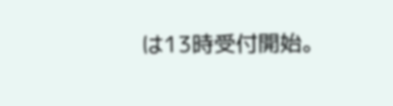は13時受付開始。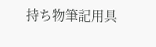持ち物筆記用具